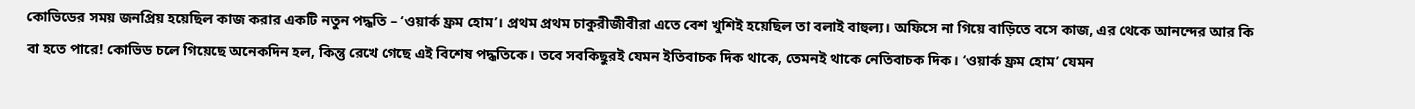কোভিডের সময় জনপ্রিয় হয়েছিল কাজ করার একটি নতুন পদ্ধতি – ‘ওয়ার্ক ফ্রম হোম’। প্রথম প্রথম চাকুরীজীবীরা এতে বেশ খুশিই হয়েছিল তা বলাই বাহুল্য। অফিসে না গিয়ে বাড়িতে বসে কাজ, এর থেকে আনন্দের আর কি বা হতে পারে! কোভিড চলে গিয়েছে অনেকদিন হল, কিন্তু রেখে গেছে এই বিশেষ পদ্ধতিকে। তবে সবকিছুরই যেমন ইতিবাচক দিক থাকে, তেমনই থাকে নেতিবাচক দিক। ‘ওয়ার্ক ফ্রম হোম’ যেমন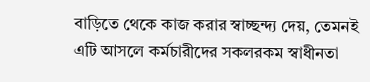বাড়িতে থেকে কাজ করার স্বাচ্ছন্দ্য দেয়, তেমনই এটি আসলে কর্মচারীদের সকলরকম স্বাধীনতা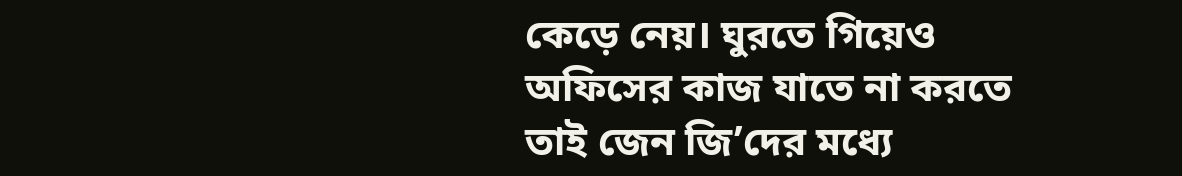কেড়ে নেয়। ঘুরতে গিয়েও অফিসের কাজ যাতে না করতে তাই জেন জি’দের মধ্যে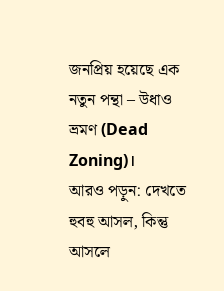জনপ্রিয় হয়েছে এক নতুন পন্থা – উধাও ভ্রমণ (Dead Zoning)।
আরও পড়ুন: দেখতে হুবহু আসল, কিন্তু আসলে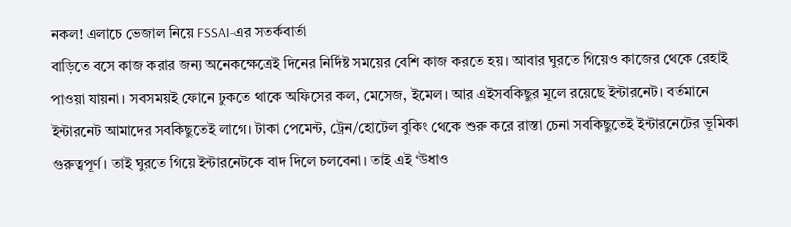নকল! এলাচে ভেজাল নিয়ে FSSAI-এর সতর্কবার্তা
বাড়িতে বসে কাজ করার জন্য অনেকক্ষেত্রেই দিনের নির্দিষ্ট সময়ের বেশি কাজ করতে হয়। আবার ঘুরতে গিয়েও কাজের থেকে রেহাই পাওয়া যায়না। সবসময়ই ফোনে ঢুকতে থাকে অফিসের কল, মেসেজ, ইমেল। আর এইসবকিছুর মূলে রয়েছে ইন্টারনেট। বর্তমানে ইন্টারনেট আমাদের সবকিছুতেই লাগে। টাকা পেমেন্ট, ট্রেন/হোটেল বুকিং থেকে শুরু করে রাস্তা চেনা সবকিছুতেই ইন্টারনেটের ভূমিকা গুরুত্বপূর্ণ। তাই ঘুরতে গিয়ে ইন্টারনেটকে বাদ দিলে চলবেনা। তাই এই ‘উধাও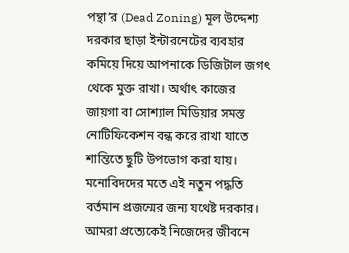পন্থা’র (Dead Zoning) মূল উদ্দেশ্য দরকার ছাড়া ইন্টারনেটের ব্যবহার কমিয়ে দিয়ে আপনাকে ডিজিটাল জগৎ থেকে মুক্ত রাখা। অর্থাৎ কাজের জায়গা বা সোশ্যাল মিডিয়ার সমস্ত নোটিফিকেশন বন্ধ করে রাখা যাতে শান্তিতে ছুটি উপভোগ করা যায়।
মনোবিদদের মতে এই নতুন পদ্ধতি বর্তমান প্রজন্মের জন্য যথেষ্ট দরকার। আমরা প্রত্যেকেই নিজেদের জীবনে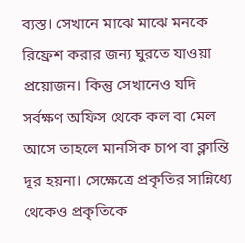ব্যস্ত। সেখানে মাঝে মাঝে মনকে রিফ্রেশ করার জন্য ঘুরতে যাওয়া প্রয়োজন। কিন্তু সেখানেও যদি সর্বক্ষণ অফিস থেকে কল বা মেল আসে তাহলে মানসিক চাপ বা ক্লান্তি দূর হয়না। সেক্ষেত্রে প্রকৃতির সান্নিধ্যে থেকেও প্রকৃতিকে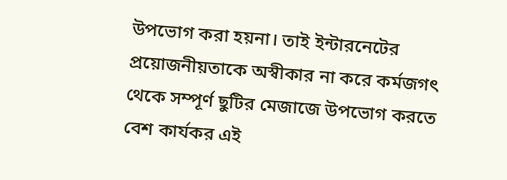উপভোগ করা হয়না। তাই ইন্টারনেটের প্রয়োজনীয়তাকে অস্বীকার না করে কর্মজগৎ থেকে সম্পূর্ণ ছুটির মেজাজে উপভোগ করতে বেশ কার্যকর এই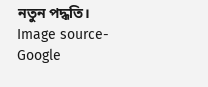নতুন পদ্ধতি।
Image source-Google